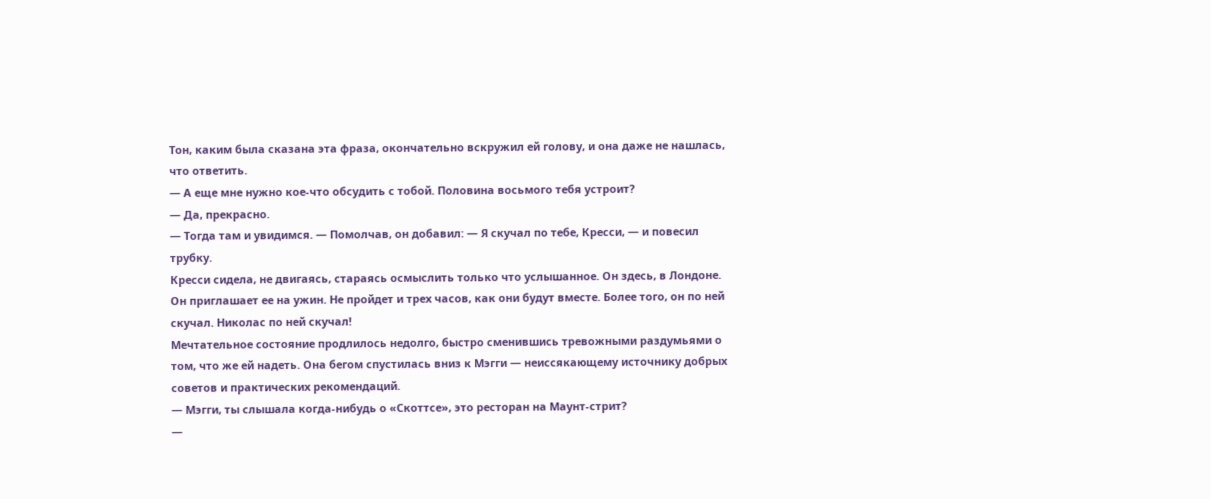Тон, каким была сказана эта фраза, окончательно вскружил ей голову, и она даже не нашлась, что ответить.
— А еще мне нужно кое-что обсудить с тобой. Половина восьмого тебя устроит?
— Да, прекрасно.
— Тогда там и увидимся. — Помолчав, он добавил: — Я скучал по тебе, Кресси, — и повесил трубку.
Кресси сидела, не двигаясь, стараясь осмыслить только что услышанное. Он здесь, в Лондоне. Он приглашает ее на ужин. Не пройдет и трех часов, как они будут вместе. Более того, он по ней скучал. Николас по ней скучал!
Мечтательное состояние продлилось недолго, быстро сменившись тревожными раздумьями о том, что же ей надеть. Она бегом спустилась вниз к Мэгги — неиссякающему источнику добрых советов и практических рекомендаций.
— Мэгги, ты слышала когда-нибудь о «Скоттсе», это ресторан на Маунт-стрит?
—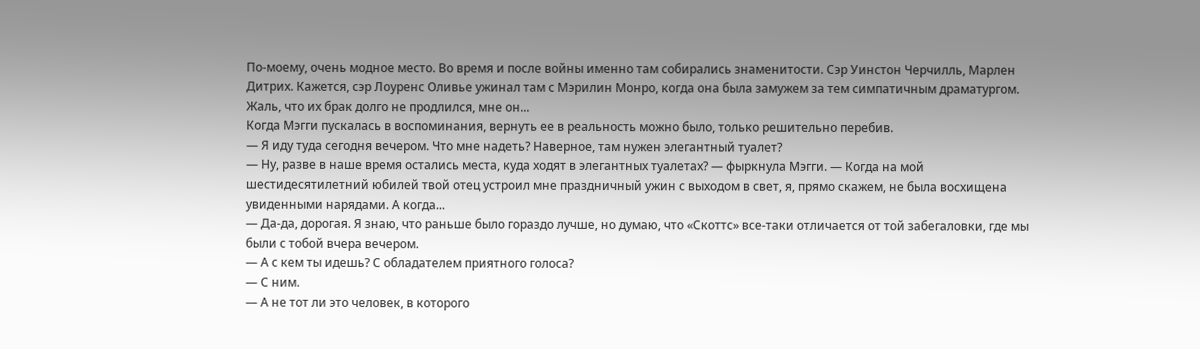По-моему, очень модное место. Во время и после войны именно там собирались знаменитости. Сэр Уинстон Черчилль, Марлен Дитрих. Кажется, сэр Лоуренс Оливье ужинал там с Мэрилин Монро, когда она была замужем за тем симпатичным драматургом. Жаль, что их брак долго не продлился, мне он...
Когда Мэгги пускалась в воспоминания, вернуть ее в реальность можно было, только решительно перебив.
— Я иду туда сегодня вечером. Что мне надеть? Наверное, там нужен элегантный туалет?
— Ну, разве в наше время остались места, куда ходят в элегантных туалетах? — фыркнула Мэгги. — Когда на мой шестидесятилетний юбилей твой отец устроил мне праздничный ужин с выходом в свет, я, прямо скажем, не была восхищена увиденными нарядами. А когда...
— Да-да, дорогая. Я знаю, что раньше было гораздо лучше, но думаю, что «Скоттс» все-таки отличается от той забегаловки, где мы были с тобой вчера вечером.
— А с кем ты идешь? С обладателем приятного голоса?
— С ним.
— А не тот ли это человек, в которого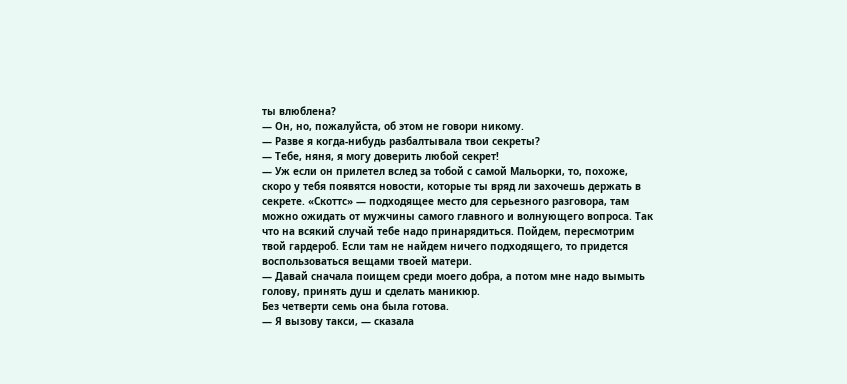ты влюблена?
— Он, но, пожалуйста, об этом не говори никому.
— Разве я когда-нибудь разбалтывала твои секреты?
— Тебе, няня, я могу доверить любой секрет!
— Уж если он прилетел вслед за тобой с самой Мальорки, то, похоже, скоро у тебя появятся новости, которые ты вряд ли захочешь держать в секрете. «Скоттс» — подходящее место для серьезного разговора, там можно ожидать от мужчины самого главного и волнующего вопроса. Так что на всякий случай тебе надо принарядиться. Пойдем, пересмотрим твой гардероб. Если там не найдем ничего подходящего, то придется воспользоваться вещами твоей матери.
— Давай сначала поищем среди моего добра, а потом мне надо вымыть голову, принять душ и сделать маникюр.
Без четверти семь она была готова.
— Я вызову такси, — сказала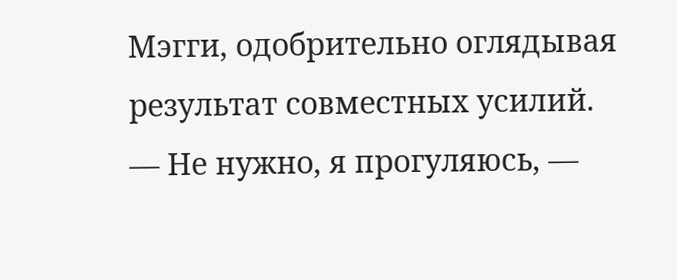Мэгги, одобрительно оглядывая результат совместных усилий.
— Не нужно, я прогуляюсь, —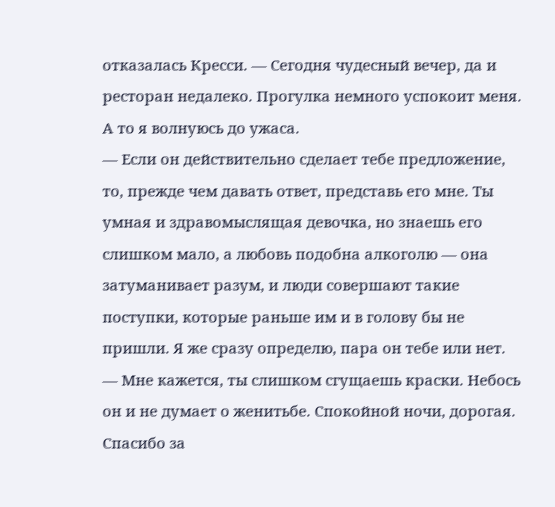отказалась Кресси. — Сегодня чудесный вечер, да и ресторан недалеко. Прогулка немного успокоит меня. А то я волнуюсь до ужаса.
— Если он действительно сделает тебе предложение, то, прежде чем давать ответ, представь его мне. Ты умная и здравомыслящая девочка, но знаешь его слишком мало, а любовь подобна алкоголю — она затуманивает разум, и люди совершают такие поступки, которые раньше им и в голову бы не пришли. Я же сразу определю, пара он тебе или нет.
— Мне кажется, ты слишком сгущаешь краски. Небось он и не думает о женитьбе. Спокойной ночи, дорогая. Спасибо за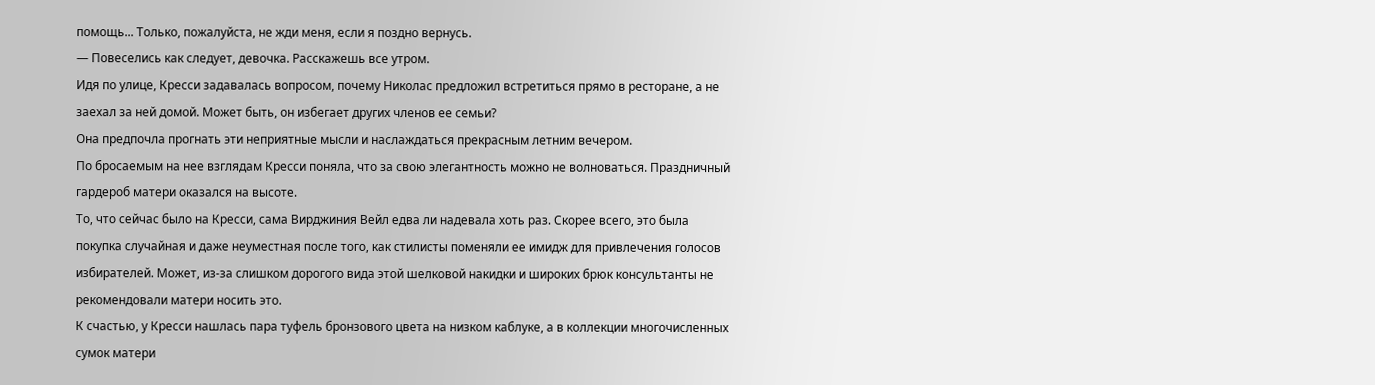помощь... Только, пожалуйста, не жди меня, если я поздно вернусь.
— Повеселись как следует, девочка. Расскажешь все утром.
Идя по улице, Кресси задавалась вопросом, почему Николас предложил встретиться прямо в ресторане, а не заехал за ней домой. Может быть, он избегает других членов ее семьи?
Она предпочла прогнать эти неприятные мысли и наслаждаться прекрасным летним вечером.
По бросаемым на нее взглядам Кресси поняла, что за свою элегантность можно не волноваться. Праздничный гардероб матери оказался на высоте.
То, что сейчас было на Кресси, сама Вирджиния Вейл едва ли надевала хоть раз. Скорее всего, это была покупка случайная и даже неуместная после того, как стилисты поменяли ее имидж для привлечения голосов избирателей. Может, из-за слишком дорогого вида этой шелковой накидки и широких брюк консультанты не рекомендовали матери носить это.
К счастью, у Кресси нашлась пара туфель бронзового цвета на низком каблуке, а в коллекции многочисленных сумок матери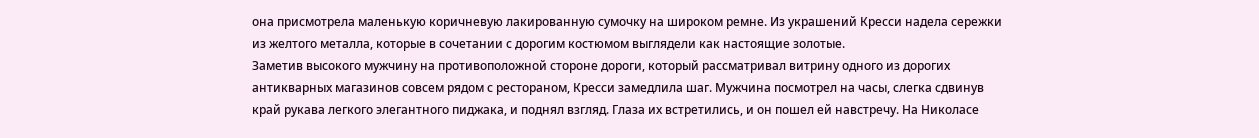она присмотрела маленькую коричневую лакированную сумочку на широком ремне. Из украшений Кресси надела сережки из желтого металла, которые в сочетании с дорогим костюмом выглядели как настоящие золотые.
Заметив высокого мужчину на противоположной стороне дороги, который рассматривал витрину одного из дорогих антикварных магазинов совсем рядом с рестораном, Кресси замедлила шаг. Мужчина посмотрел на часы, слегка сдвинув край рукава легкого элегантного пиджака, и поднял взгляд. Глаза их встретились, и он пошел ей навстречу. На Николасе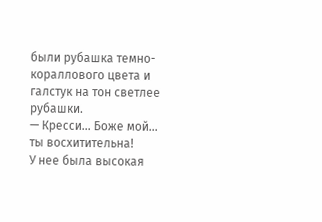были рубашка темно-кораллового цвета и галстук на тон светлее рубашки.
— Кресси... Боже мой... ты восхитительна!
У нее была высокая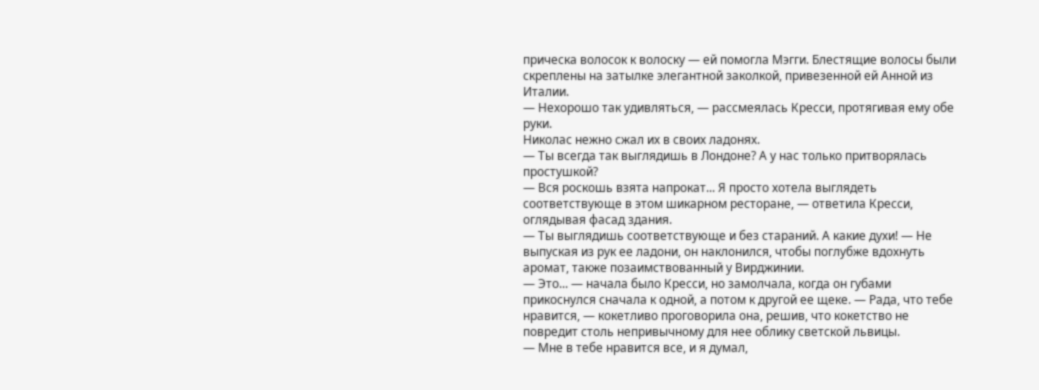прическа волосок к волоску — ей помогла Мэгги. Блестящие волосы были скреплены на затылке элегантной заколкой, привезенной ей Анной из Италии.
— Нехорошо так удивляться, — рассмеялась Кресси, протягивая ему обе руки.
Николас нежно сжал их в своих ладонях.
— Ты всегда так выглядишь в Лондоне? А у нас только притворялась простушкой?
— Вся роскошь взята напрокат... Я просто хотела выглядеть соответствующе в этом шикарном ресторане, — ответила Кресси, оглядывая фасад здания.
— Ты выглядишь соответствующе и без стараний. А какие духи! — Не выпуская из рук ее ладони, он наклонился, чтобы поглубже вдохнуть аромат, также позаимствованный у Вирджинии.
— Это... — начала было Кресси, но замолчала, когда он губами прикоснулся сначала к одной, а потом к другой ее щеке. — Рада, что тебе нравится, — кокетливо проговорила она, решив, что кокетство не повредит столь непривычному для нее облику светской львицы.
— Мне в тебе нравится все, и я думал,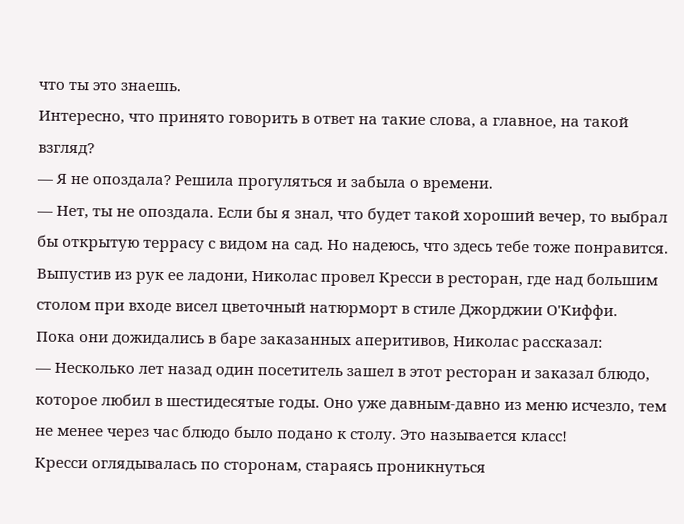что ты это знаешь.
Интересно, что принято говорить в ответ на такие слова, а главное, на такой взгляд?
— Я не опоздала? Решила прогуляться и забыла о времени.
— Нет, ты не опоздала. Если бы я знал, что будет такой хороший вечер, то выбрал бы открытую террасу с видом на сад. Но надеюсь, что здесь тебе тоже понравится.
Выпустив из рук ее ладони, Николас провел Кресси в ресторан, где над большим столом при входе висел цветочный натюрморт в стиле Джорджии О'Киффи.
Пока они дожидались в баре заказанных аперитивов, Николас рассказал:
— Несколько лет назад один посетитель зашел в этот ресторан и заказал блюдо, которое любил в шестидесятые годы. Оно уже давным-давно из меню исчезло, тем не менее через час блюдо было подано к столу. Это называется класс!
Кресси оглядывалась по сторонам, стараясь проникнуться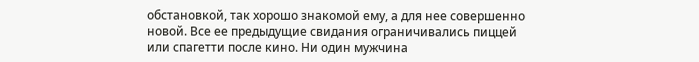обстановкой, так хорошо знакомой ему, а для нее совершенно новой. Все ее предыдущие свидания ограничивались пиццей или спагетти после кино. Ни один мужчина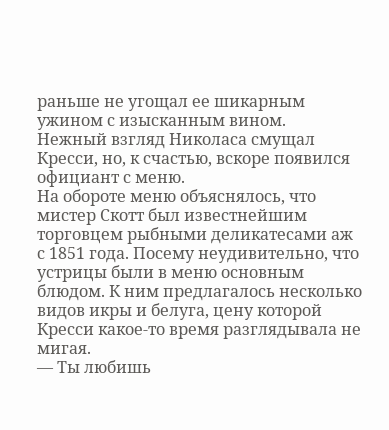раньше не угощал ее шикарным ужином с изысканным вином.
Нежный взгляд Николаса смущал Кресси, но, к счастью, вскоре появился официант с меню.
На обороте меню объяснялось, что мистер Скотт был известнейшим торговцем рыбными деликатесами аж с 1851 года. Посему неудивительно, что устрицы были в меню основным блюдом. К ним предлагалось несколько видов икры и белуга, цену которой Кресси какое-то время разглядывала не мигая.
— Ты любишь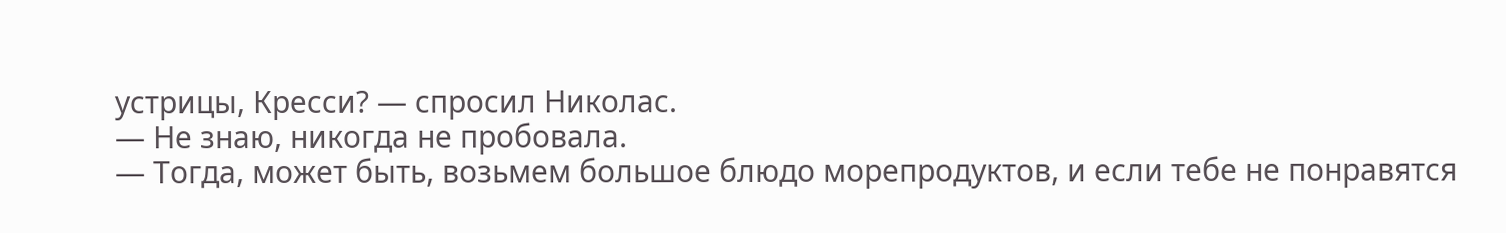устрицы, Кресси? — спросил Николас.
— Не знаю, никогда не пробовала.
— Тогда, может быть, возьмем большое блюдо морепродуктов, и если тебе не понравятся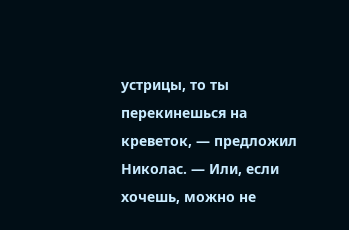устрицы, то ты перекинешься на креветок, — предложил Николас. — Или, если хочешь, можно не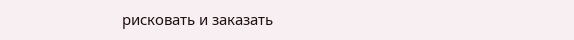рисковать и заказать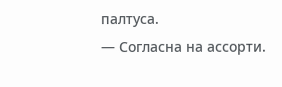палтуса.
— Согласна на ассорти.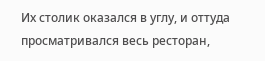Их столик оказался в углу, и оттуда просматривался весь ресторан,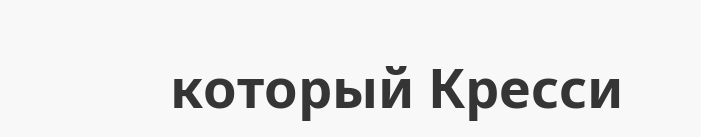который Кресси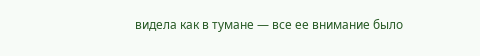видела как в тумане — все ее внимание было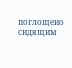поглощено сидящим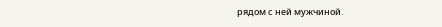рядом с ней мужчиной.